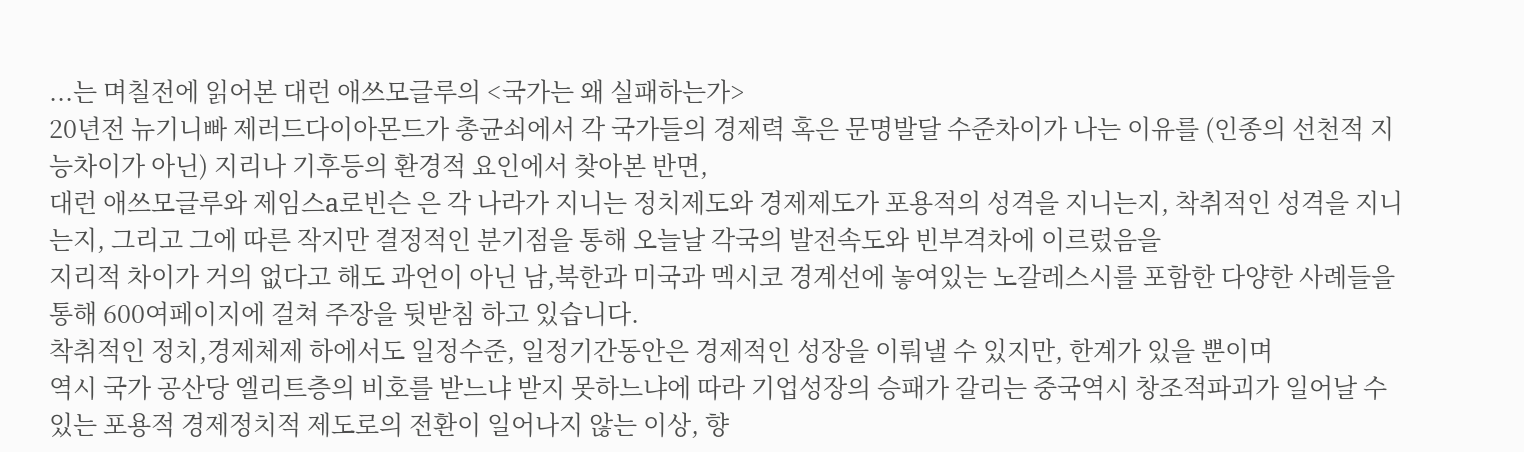...는 며칠전에 읽어본 대런 애쓰모글루의 <국가는 왜 실패하는가>
20년전 뉴기니빠 제러드다이아몬드가 총균쇠에서 각 국가들의 경제력 혹은 문명발달 수준차이가 나는 이유를 (인종의 선천적 지능차이가 아닌) 지리나 기후등의 환경적 요인에서 찾아본 반면,
대런 애쓰모글루와 제임스a로빈슨 은 각 나라가 지니는 정치제도와 경제제도가 포용적의 성격을 지니는지, 착취적인 성격을 지니는지, 그리고 그에 따른 작지만 결정적인 분기점을 통해 오늘날 각국의 발전속도와 빈부격차에 이르렀음을
지리적 차이가 거의 없다고 해도 과언이 아닌 남,북한과 미국과 멕시코 경계선에 놓여있는 노갈레스시를 포함한 다양한 사례들을 통해 600여페이지에 걸쳐 주장을 뒷받침 하고 있습니다.
착취적인 정치,경제체제 하에서도 일정수준, 일정기간동안은 경제적인 성장을 이뤄낼 수 있지만, 한계가 있을 뿐이며
역시 국가 공산당 엘리트층의 비호를 받느냐 받지 못하느냐에 따라 기업성장의 승패가 갈리는 중국역시 창조적파괴가 일어날 수 있는 포용적 경제정치적 제도로의 전환이 일어나지 않는 이상, 향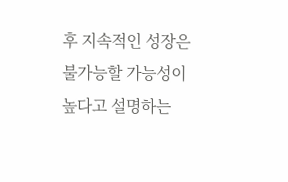후 지속적인 성장은 불가능할 가능성이 높다고 설명하는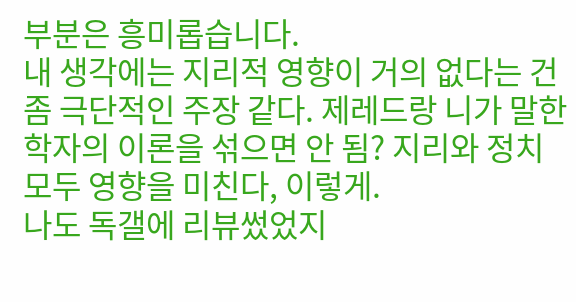부분은 흥미롭습니다.
내 생각에는 지리적 영향이 거의 없다는 건 좀 극단적인 주장 같다. 제레드랑 니가 말한 학자의 이론을 섞으면 안 됨? 지리와 정치 모두 영향을 미친다, 이렇게.
나도 독갤에 리뷰썼었지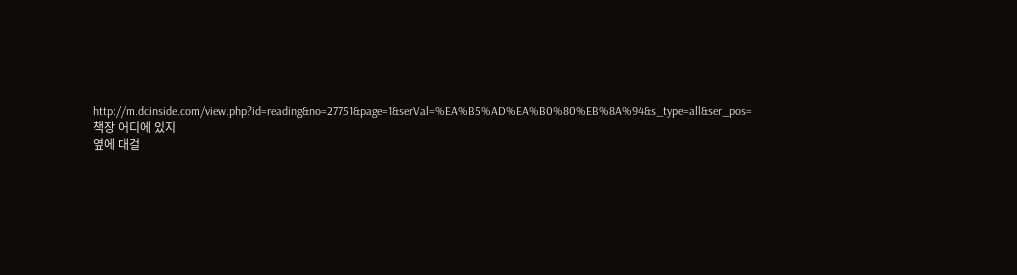http://m.dcinside.com/view.php?id=reading&no=27751&page=1&serVal=%EA%B5%AD%EA%B0%80%EB%8A%94&s_type=all&ser_pos=
책장 어디에 있지
옆에 대걸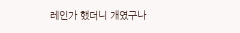레인가 했더니 개였구나